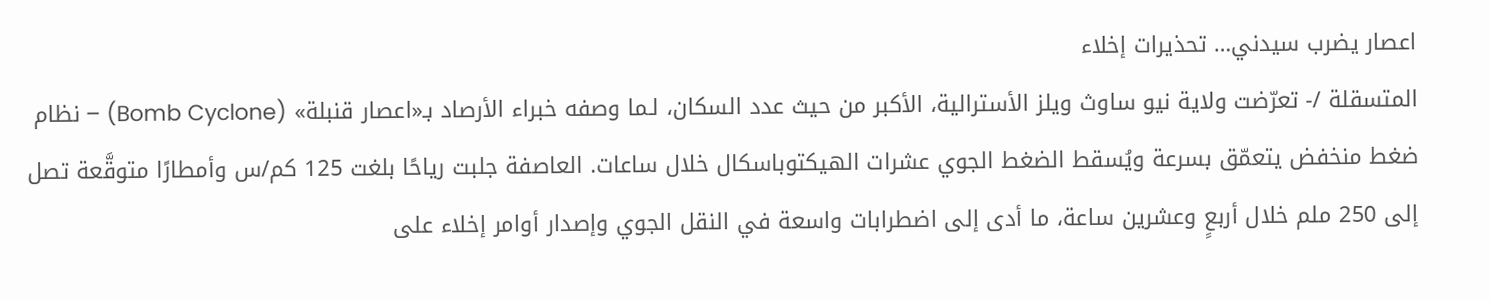اعصار يضرب سيدني… تحذيرات إخلاء
المتسقلة /- تعرّضت ولاية نيو ساوث ويلز الأسترالية، الأكبر من حيث عدد السكان، لـما وصفه خبراء الأرصاد بـ«اعصار قنبلة» (Bomb Cyclone) – نظام ضغط منخفض يتعمّق بسرعة ويُسقط الضغط الجوي عشرات الهيكتوباسكال خلال ساعات. العاصفة جلبت رياحًا بلغت 125 كم/س وأمطارًا متوقَّعة تصل إلى 250 ملم خلال أربعٍ وعشرين ساعة، ما أدى إلى اضطرابات واسعة في النقل الجوي وإصدار أوامر إخلاء على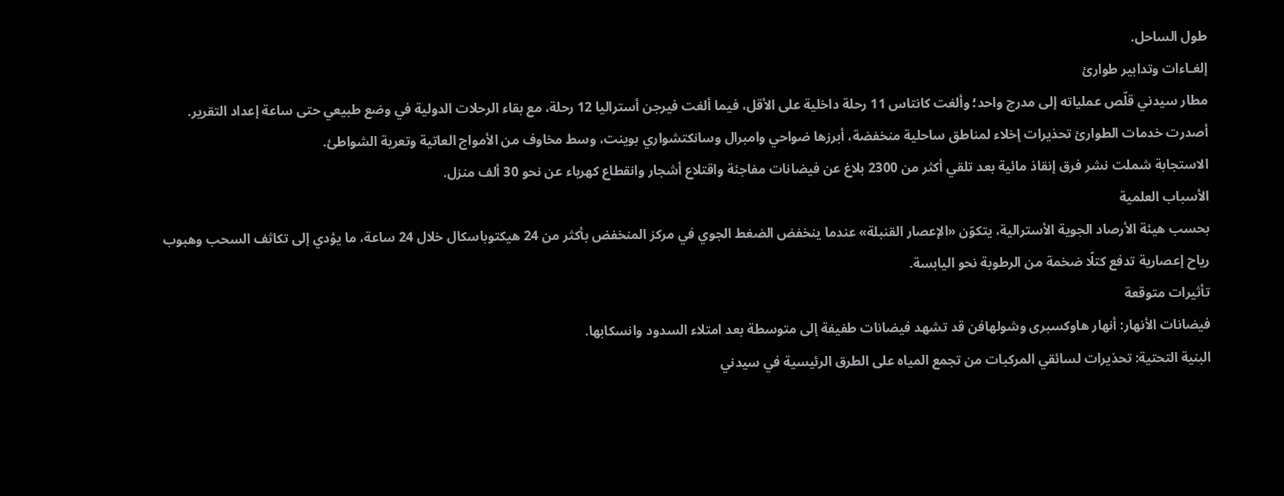طول الساحل.
إلغـاءات وتدابير طوارئ
مطار سيدني قلّص عملياته إلى مدرج واحد؛ وألغت كانتاس 11 رحلة داخلية على الأقل، فيما ألغت فيرجن أستراليا 12 رحلة، مع بقاء الرحلات الدولية في وضع طبيعي حتى ساعة إعداد التقرير.
أصدرت خدمات الطوارئ تحذيرات إخلاء لمناطق ساحلية منخفضة، أبرزها ضواحي وامبرال وسانكتشواري بوينت، وسط مخاوف من الأمواج العاتية وتعرية الشواطئ.
الاستجابة شملت نشر فرق إنقاذ مائية بعد تلقي أكثر من 2300 بلاغ عن فيضانات مفاجئة واقتلاع أشجار وانقطاع كهرباء عن نحو 30 ألف منزل.
الأسباب العلمية
بحسب هيئة الأرصاد الجوية الأسترالية، يتكوّن «الإعصار القنبلة» عندما ينخفض الضغط الجوي في مركز المنخفض بأكثر من 24 هيكتوباسكال خلال 24 ساعة، ما يؤدي إلى تكاثف السحب وهبوب رياح إعصارية تدفع كتلًا ضخمة من الرطوبة نحو اليابسة.
تأثيرات متوقعة
فيضانات الأنهار: أنهار هاوكسبرى وشولهافن قد تشهد فيضانات طفيفة إلى متوسطة بعد امتلاء السدود وانسكابها.
البنية التحتية: تحذيرات لسائقي المركبات من تجمع المياه على الطرق الرئيسية في سيدني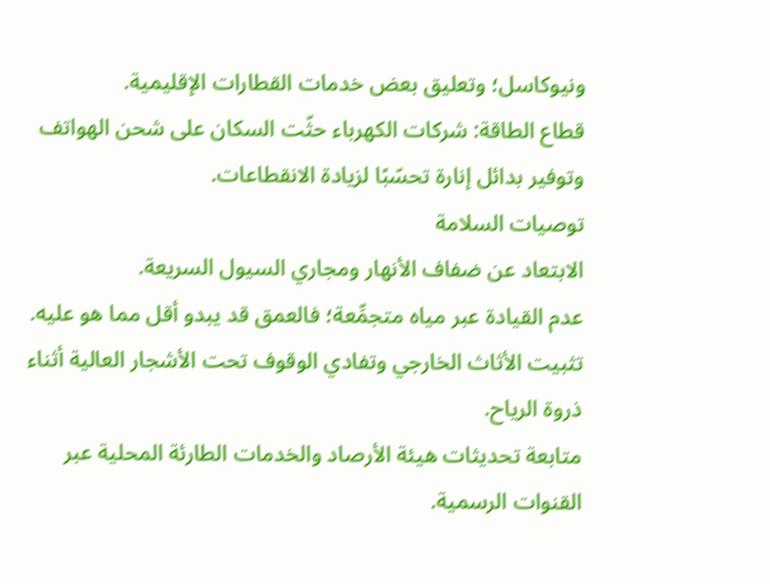ونيوكاسل؛ وتعليق بعض خدمات القطارات الإقليمية.
قطاع الطاقة: شركات الكهرباء حثّت السكان على شحن الهواتف وتوفير بدائل إنارة تحسّبًا لزيادة الانقطاعات.
توصيات السلامة
الابتعاد عن ضفاف الأنهار ومجاري السيول السريعة.
عدم القيادة عبر مياه متجمِّعة؛ فالعمق قد يبدو أقل مما هو عليه.
تثبيت الأثاث الخارجي وتفادي الوقوف تحت الأشجار العالية أثناء ذروة الرياح.
متابعة تحديثات هيئة الأرصاد والخدمات الطارئة المحلية عبر القنوات الرسمية.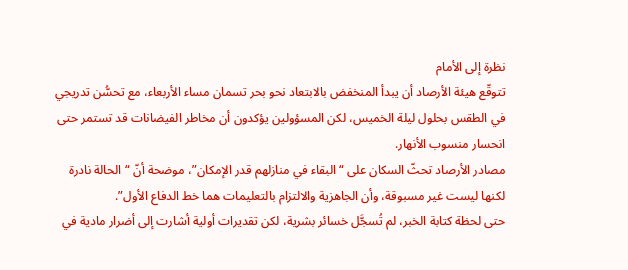نظرة إلى الأمام
تتوقّع هيئة الأرصاد أن يبدأ المنخفض بالابتعاد نحو بحر تسمان مساء الأربعاء، مع تحسُّن تدريجي في الطقس بحلول ليلة الخميس، لكن المسؤولين يؤكدون أن مخاطر الفيضانات قد تستمر حتى انحسار منسوب الأنهار.
مصادر الأرصاد تحثّ السكان على “البقاء في منازلهم قدر الإمكان”، موضحة أنّ “الحالة نادرة لكنها ليست غير مسبوقة، وأن الجاهزية والالتزام بالتعليمات هما خط الدفاع الأول”.
حتى لحظة كتابة الخبر، لم تُسجَّل خسائر بشرية، لكن تقديرات أولية أشارت إلى أضرار مادية في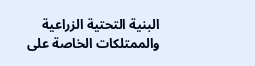البنية التحتية الزراعية والممتلكات الخاصة على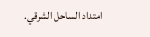امتداد الساحل الشرقي.